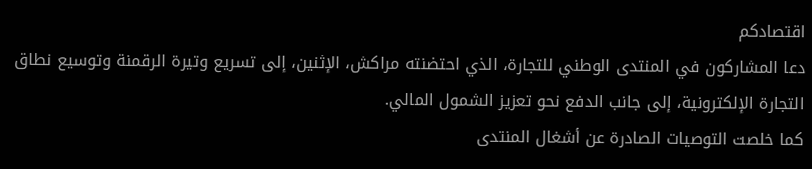اقتصادكم
دعا المشاركون في المنتدى الوطني للتجارة، الذي احتضنته مراكش، الإثنين، إلى تسريع وتيرة الرقمنة وتوسيع نطاق التجارة الإلكترونية، إلى جانب الدفع نحو تعزيز الشمول المالي.
كما خلصت التوصيات الصادرة عن أشغال المنتدى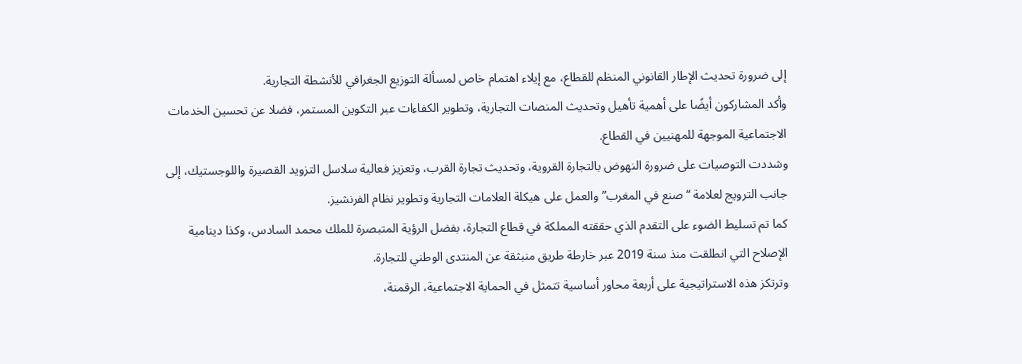إلى ضرورة تحديث الإطار القانوني المنظم للقطاع، مع إيلاء اهتمام خاص لمسألة التوزيع الجغرافي للأنشطة التجارية.
وأكد المشاركون أيضًا على أهمية تأهيل وتحديث المنصات التجارية، وتطوير الكفاءات عبر التكوين المستمر، فضلا عن تحسين الخدمات الاجتماعية الموجهة للمهنيين في القطاع.
وشددت التوصيات على ضرورة النهوض بالتجارة القروية، وتحديث تجارة القرب، وتعزيز فعالية سلاسل التزويد القصيرة واللوجستيك، إلى جانب الترويج لعلامة “صنع في المغرب” والعمل على هيكلة العلامات التجارية وتطوير نظام الفرنشيز.
كما تم تسليط الضوء على التقدم الذي حققته المملكة في قطاع التجارة، بفضل الرؤية المتبصرة للملك محمد السادس، وكذا دينامية الإصلاح التي انطلقت منذ سنة 2019 عبر خارطة طريق منبثقة عن المنتدى الوطني للتجارة.
وترتكز هذه الاستراتيجية على أربعة محاور أساسية تتمثل في الحماية الاجتماعية، الرقمنة،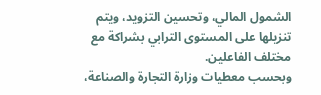الشمول المالي، وتحسين التزويد، ويتم تنزيلها على المستوى الترابي بشراكة مع مختلف الفاعلين.
وبحسب معطيات وزارة التجارة والصناعة،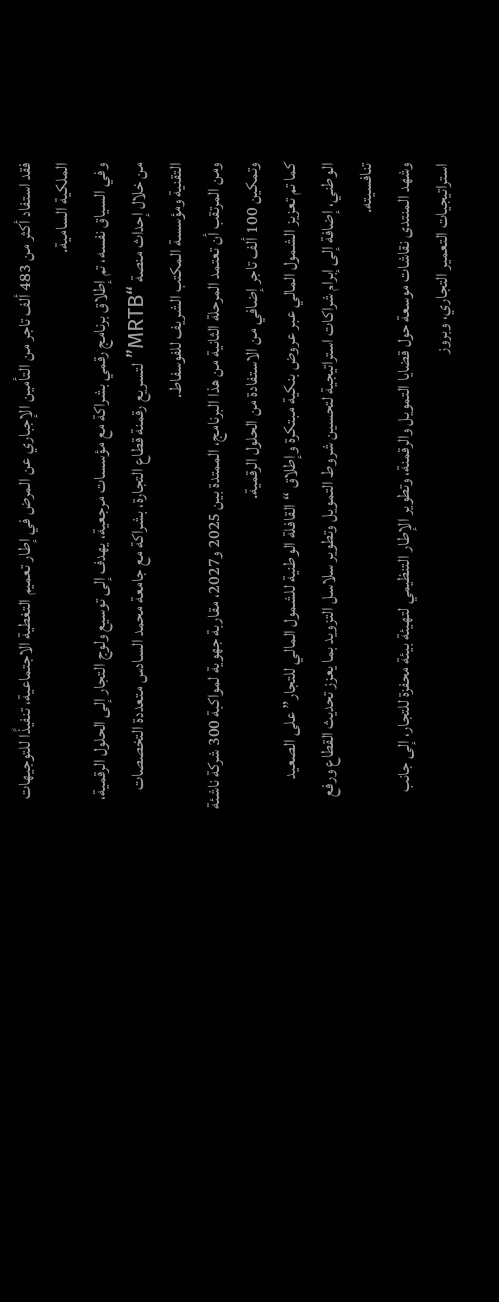فقد استفاد أكثر من 483 ألف تاجر من التأمين الإجباري عن المرض في إطار تعميم التغطية الاجتماعية، تنفيذًا للتوجيهات الملكية السامية.
وفي السياق نفسه، تم إطلاق برنامج رقمي بشراكة مع مؤسسات مرجعية، يهدف إلى توسيع ولوج التجار إلى الحلول الرقمية، من خلال إحداث منصة “MRTB” لتسريع رقمنة قطاع التجارة، بشراكة مع جامعة محمد السادس متعددة التخصصات التقنية ومؤسسة المكتب الشريف للفوسفاط.
ومن المرتقب أن تعتمد المرحلة الثانية من هذا البرنامج، الممتدة بين 2025 و2027، مقاربة جهوية لمواكبة 300 شركة ناشئة وتمكين 100 ألف تاجر إضافي من الاستفادة من الحلول الرقمية.
كما تم تعزيز الشمول المالي عبر عروض بنكية مبتكرة وإطلاق “القافلة الوطنية للشمول المالي للتجار” على الصعيد الوطني، إضافة إلى إبرام شراكات استراتيجية لتحسين شروط التمويل وتطوير سلاسل التزويد بما يعزز تحديث القطاع ورفع تنافسيته.
وشهد المنتدى نقاشات موسعة حول قضايا التمويل والرقمنة، وتطوير الإطار التنظيمي لتهيئة بيئة محفزة للتجار، إلى جانب استراتيجيات التعمير التجاري، وبروز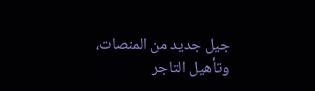جيل جديد من المنصات، وتأهيل التاجر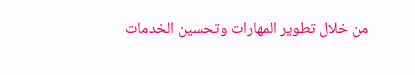من خلال تطوير المهارات وتحسين الخدمات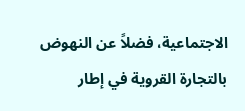الاجتماعية، فضلاً عن النهوض بالتجارة القروية في إطار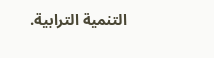التنمية الترابية.